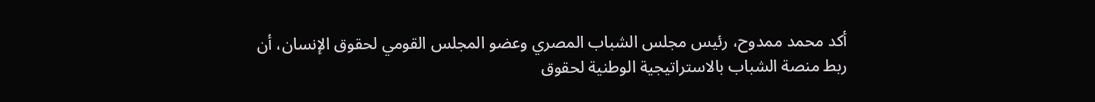أكد محمد ممدوح، رئيس مجلس الشباب المصري وعضو المجلس القومي لحقوق الإنسان، أن ربط منصة الشباب بالاستراتيجية الوطنية لحقوق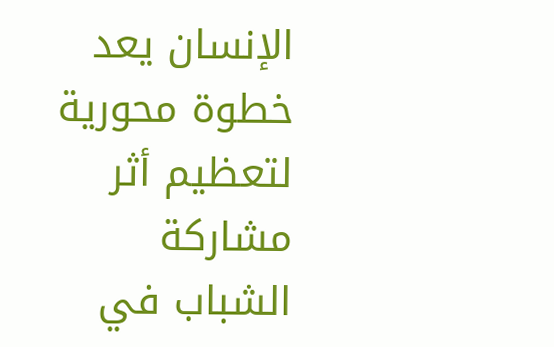الإنسان يعد خطوة محورية لتعظيم أثر مشاركة الشباب في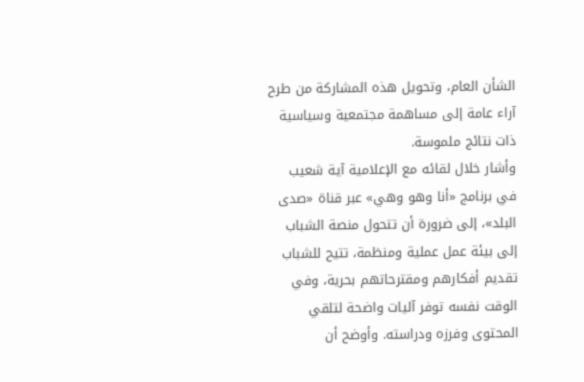الشأن العام، وتحويل هذه المشاركة من طرح آراء عامة إلى مساهمة مجتمعية وسياسية ذات نتائج ملموسة.
وأشار خلال لقائه مع الإعلامية آية شعيب في برنامج «أنا وهو وهي» عبر قناة «صدى البلد»، إلى ضرورة أن تتحول منصة الشباب إلى بيئة عمل عملية ومنظمة، تتيح للشباب تقديم أفكارهم ومقترحاتهم بحرية، وفي الوقت نفسه توفر آليات واضحة لتلقي المحتوى وفرزه ودراسته. وأوضح أن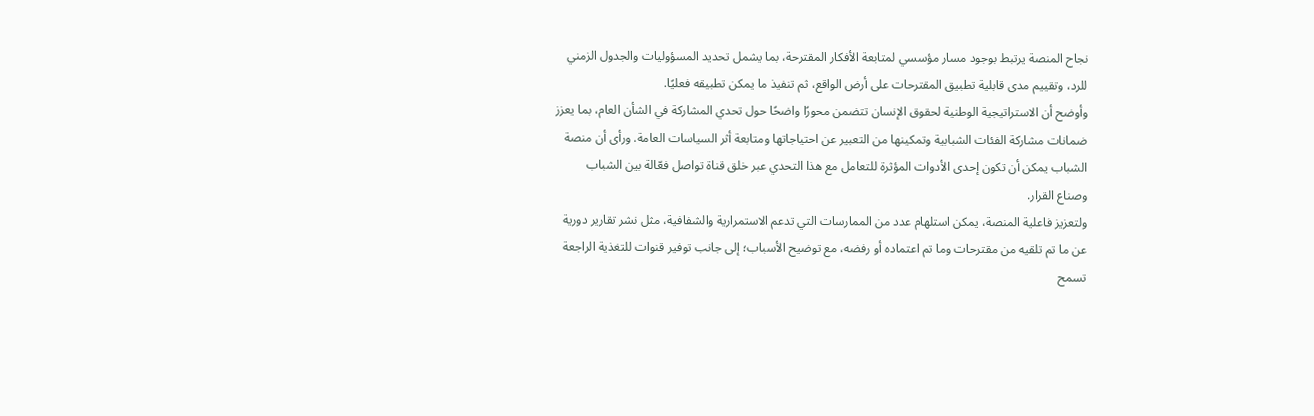نجاح المنصة يرتبط بوجود مسار مؤسسي لمتابعة الأفكار المقترحة، بما يشمل تحديد المسؤوليات والجدول الزمني للرد، وتقييم مدى قابلية تطبيق المقترحات على أرض الواقع، ثم تنفيذ ما يمكن تطبيقه فعليًا.
وأوضح أن الاستراتيجية الوطنية لحقوق الإنسان تتضمن محورًا واضحًا حول تحدي المشاركة في الشأن العام، بما يعزز ضمانات مشاركة الفئات الشبابية وتمكينها من التعبير عن احتياجاتها ومتابعة أثر السياسات العامة. ورأى أن منصة الشباب يمكن أن تكون إحدى الأدوات المؤثرة للتعامل مع هذا التحدي عبر خلق قناة تواصل فعّالة بين الشباب وصناع القرار.
ولتعزيز فاعلية المنصة، يمكن استلهام عدد من الممارسات التي تدعم الاستمرارية والشفافية، مثل نشر تقارير دورية عن ما تم تلقيه من مقترحات وما تم اعتماده أو رفضه، مع توضيح الأسباب؛ إلى جانب توفير قنوات للتغذية الراجعة تسمح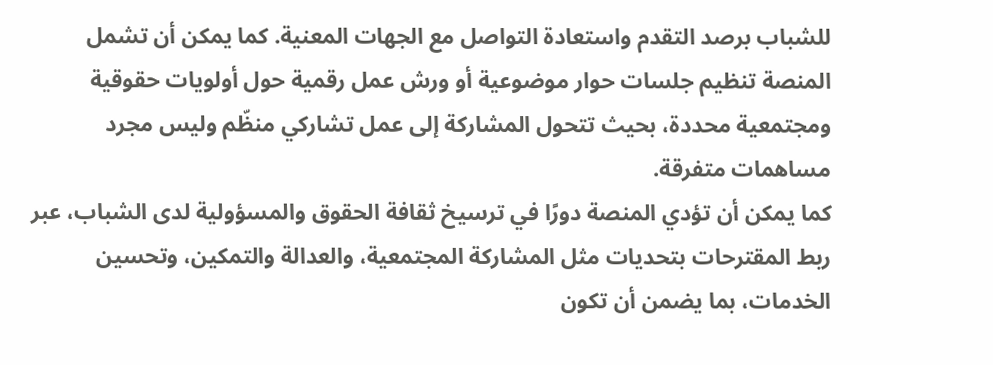للشباب برصد التقدم واستعادة التواصل مع الجهات المعنية. كما يمكن أن تشمل المنصة تنظيم جلسات حوار موضوعية أو ورش عمل رقمية حول أولويات حقوقية ومجتمعية محددة، بحيث تتحول المشاركة إلى عمل تشاركي منظّم وليس مجرد مساهمات متفرقة.
كما يمكن أن تؤدي المنصة دورًا في ترسيخ ثقافة الحقوق والمسؤولية لدى الشباب، عبر ربط المقترحات بتحديات مثل المشاركة المجتمعية، والعدالة والتمكين، وتحسين الخدمات، بما يضمن أن تكون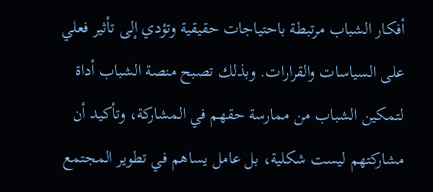أفكار الشباب مرتبطة باحتياجات حقيقية وتؤدي إلى تأثير فعلي على السياسات والقرارات. وبذلك تصبح منصة الشباب أداة لتمكين الشباب من ممارسة حقهم في المشاركة، وتأكيد أن مشاركتهم ليست شكلية، بل عامل يساهم في تطوير المجتمع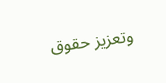وتعزيز حقوق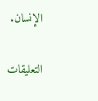الإنسان.

التعليقات